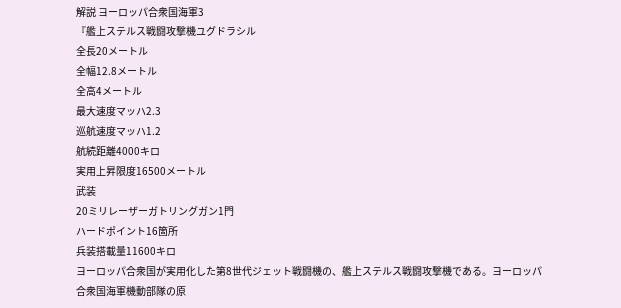解説 ヨーロッパ合衆国海軍3
『艦上ステルス戦闘攻撃機ユグドラシル
全長20メートル
全幅12.8メートル
全高4メートル
最大速度マッハ2.3
巡航速度マッハ1.2
航続距離4000キロ
実用上昇限度16500メートル
武装
20ミリレーザーガトリングガン1門
ハードポイント16箇所
兵装搭載量11600キロ
ヨーロッパ合衆国が実用化した第8世代ジェット戦闘機の、艦上ステルス戦闘攻撃機である。ヨーロッパ合衆国海軍機動部隊の原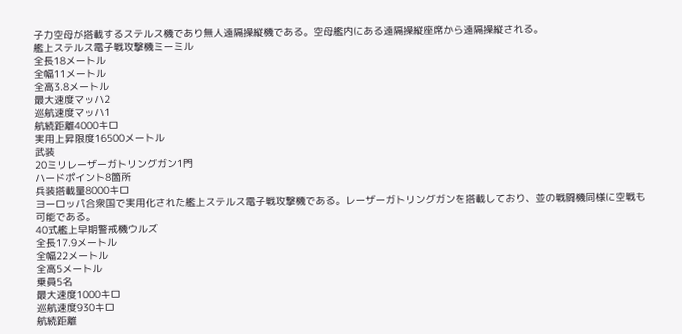子力空母が搭載するステルス機であり無人遠隔操縦機である。空母艦内にある遠隔操縦座席から遠隔操縦される。
艦上ステルス電子戦攻撃機ミーミル
全長18メートル
全幅11メートル
全高3.8メートル
最大速度マッハ2
巡航速度マッハ1
航続距離4000キロ
実用上昇限度16500メートル
武装
20ミリレーザーガトリングガン1門
ハードポイント8箇所
兵装搭載量8000キロ
ヨーロッパ合衆国で実用化された艦上ステルス電子戦攻撃機である。レーザーガトリングガンを搭載しており、並の戦闘機同様に空戦も可能である。
40式艦上早期警戒機ウルズ
全長17.9メートル
全幅22メートル
全高5メートル
乗員5名
最大速度1000キロ
巡航速度930キロ
航続距離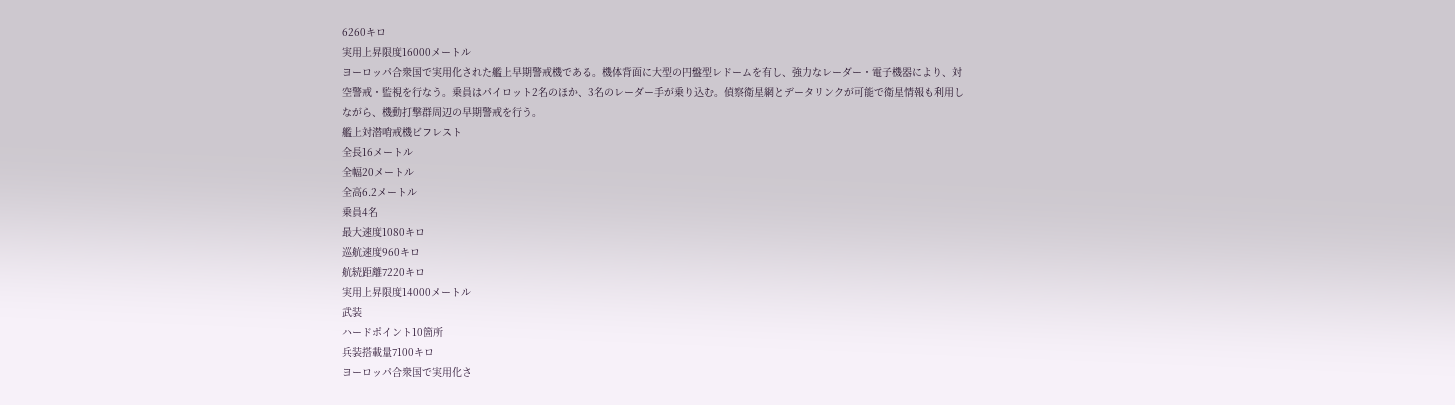6260キロ
実用上昇限度16000メートル
ヨーロッパ合衆国で実用化された艦上早期警戒機である。機体背面に大型の円盤型レドームを有し、強力なレーダー・電子機器により、対空警戒・監視を行なう。乗員はパイロット2名のほか、3名のレーダー手が乗り込む。偵察衛星網とデータリンクが可能で衛星情報も利用しながら、機動打撃群周辺の早期警戒を行う。
艦上対潜哨戒機ビフレスト
全長16メートル
全幅20メートル
全高6.2メートル
乗員4名
最大速度1080キロ
巡航速度960キロ
航続距離7220キロ
実用上昇限度14000メートル
武装
ハードポイント10箇所
兵装搭載量7100キロ
ヨーロッパ合衆国で実用化さ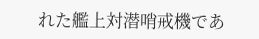れた艦上対潜哨戒機であ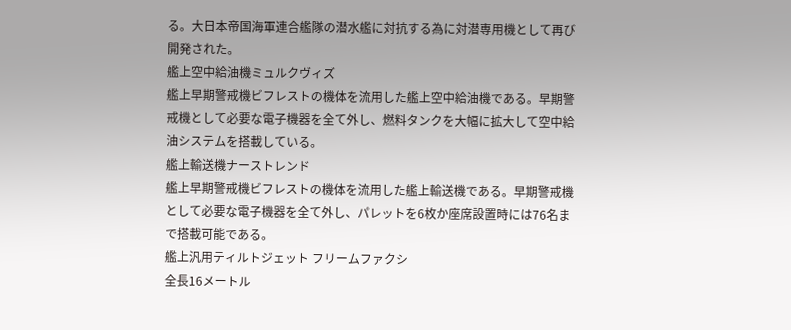る。大日本帝国海軍連合艦隊の潜水艦に対抗する為に対潜専用機として再び開発された。
艦上空中給油機ミュルクヴィズ
艦上早期警戒機ビフレストの機体を流用した艦上空中給油機である。早期警戒機として必要な電子機器を全て外し、燃料タンクを大幅に拡大して空中給油システムを搭載している。
艦上輸送機ナーストレンド
艦上早期警戒機ビフレストの機体を流用した艦上輸送機である。早期警戒機として必要な電子機器を全て外し、パレットを6枚か座席設置時には76名まで搭載可能である。
艦上汎用ティルトジェット フリームファクシ
全長16メートル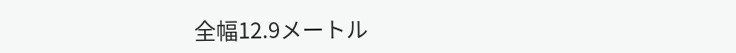全幅12.9メートル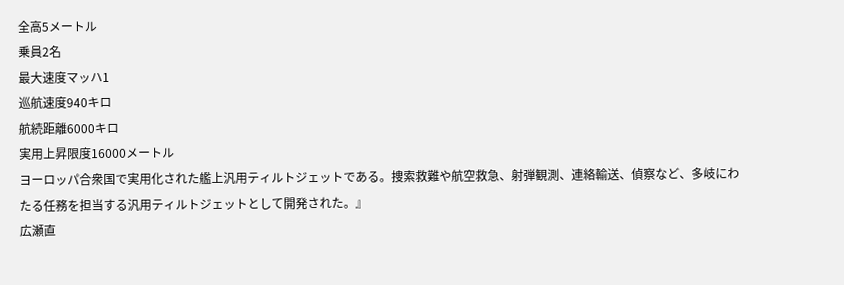全高5メートル
乗員2名
最大速度マッハ1
巡航速度940キロ
航続距離6000キロ
実用上昇限度16000メートル
ヨーロッパ合衆国で実用化された艦上汎用ティルトジェットである。捜索救難や航空救急、射弾観測、連絡輸送、偵察など、多岐にわたる任務を担当する汎用ティルトジェットとして開発された。』
広瀬直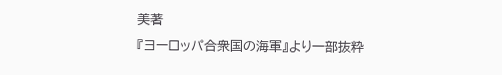美著
『ヨーロッパ合衆国の海軍』より一部抜粋